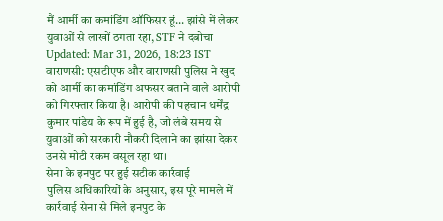मैं आर्मी का कमांडिंग ऑफिसर हूं... झांसे में लेकर युवाओं से लाखों ठगता रहा, STF ने दबोचा
Updated: Mar 31, 2026, 18:23 IST
वाराणसी: एसटीएफ और वाराणसी पुलिस ने खुद को आर्मी का कमांडिंग अफसर बताने वाले आरोपी को गिरफ्तार किया है। आरोपी की पहचान धर्मेंद्र कुमार पांडेय के रूप में हुई है, जो लंबे समय से युवाओं को सरकारी नौकरी दिलाने का झांसा देकर उनसे मोटी रकम वसूल रहा था।
सेना के इनपुट पर हुई सटीक कार्रवाई
पुलिस अधिकारियों के अनुसार, इस पूरे मामले में कार्रवाई सेना से मिले इनपुट के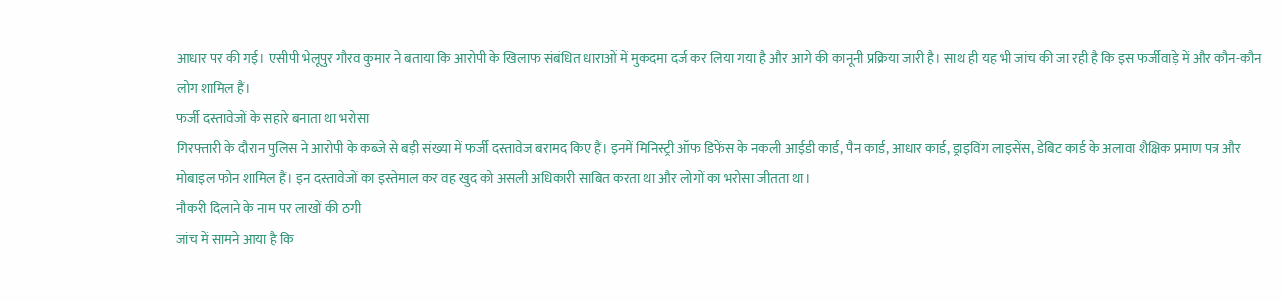आधार पर की गई। एसीपी भेलूपुर गौरव कुमार ने बताया कि आरोपी के खिलाफ संबंधित धाराओं में मुकदमा दर्ज कर लिया गया है और आगे की कानूनी प्रक्रिया जारी है। साथ ही यह भी जांच की जा रही है कि इस फर्जीवाड़े में और कौन-कौन लोग शामिल हैं।
फर्जी दस्तावेजों के सहारे बनाता था भरोसा
गिरफ्तारी के दौरान पुलिस ने आरोपी के कब्जे से बड़ी संख्या में फर्जी दस्तावेज बरामद किए हैं। इनमें मिनिस्ट्री ऑफ डिफेंस के नकली आईडी कार्ड, पैन कार्ड, आधार कार्ड, ड्राइविंग लाइसेंस, डेबिट कार्ड के अलावा शैक्षिक प्रमाण पत्र और मोबाइल फोन शामिल हैं। इन दस्तावेजों का इस्तेमाल कर वह खुद को असली अधिकारी साबित करता था और लोगों का भरोसा जीतता था।
नौकरी दिलाने के नाम पर लाखों की ठगी
जांच में सामने आया है कि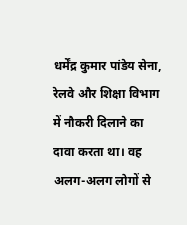धर्मेंद्र कुमार पांडेय सेना, रेलवे और शिक्षा विभाग में नौकरी दिलाने का दावा करता था। वह अलग-अलग लोगों से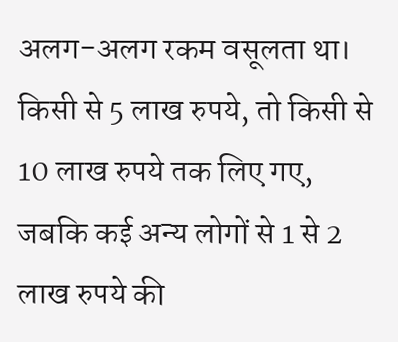अलग-अलग रकम वसूलता था। किसी से 5 लाख रुपये, तो किसी से 10 लाख रुपये तक लिए गए, जबकि कई अन्य लोगों से 1 से 2 लाख रुपये की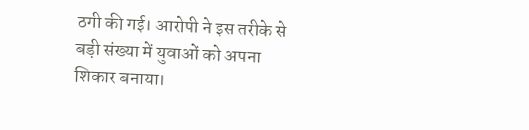ठगी की गई। आरोपी ने इस तरीके से बड़ी संख्या में युवाओं को अपना शिकार बनाया।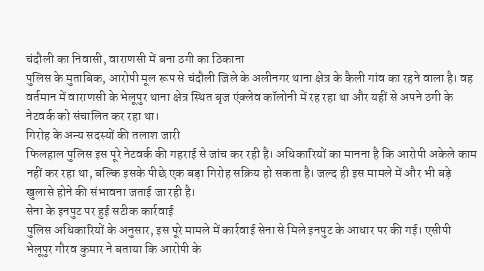चंदौली का निवासी, वाराणसी में बना ठगी का ठिकाना
पुलिस के मुताबिक, आरोपी मूल रूप से चंदौली जिले के अलीनगर थाना क्षेत्र के कैली गांव का रहने वाला है। वह वर्तमान में वाराणसी के भेलूपुर थाना क्षेत्र स्थित बृज एंक्लेव कॉलोनी में रह रहा था और यहीं से अपने ठगी के नेटवर्क को संचालित कर रहा था।
गिरोह के अन्य सदस्यों की तलाश जारी
फिलहाल पुलिस इस पूरे नेटवर्क की गहराई से जांच कर रही है। अधिकारियों का मानना है कि आरोपी अकेले काम नहीं कर रहा था, बल्कि इसके पीछे एक बड़ा गिरोह सक्रिय हो सकता है। जल्द ही इस मामले में और भी बड़े खुलासे होने की संभावना जताई जा रही है।
सेना के इनपुट पर हुई सटीक कार्रवाई
पुलिस अधिकारियों के अनुसार, इस पूरे मामले में कार्रवाई सेना से मिले इनपुट के आधार पर की गई। एसीपी भेलूपुर गौरव कुमार ने बताया कि आरोपी के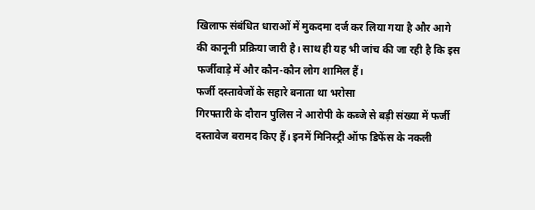खिलाफ संबंधित धाराओं में मुकदमा दर्ज कर लिया गया है और आगे की कानूनी प्रक्रिया जारी है। साथ ही यह भी जांच की जा रही है कि इस फर्जीवाड़े में और कौन-कौन लोग शामिल हैं।
फर्जी दस्तावेजों के सहारे बनाता था भरोसा
गिरफ्तारी के दौरान पुलिस ने आरोपी के कब्जे से बड़ी संख्या में फर्जी दस्तावेज बरामद किए हैं। इनमें मिनिस्ट्री ऑफ डिफेंस के नकली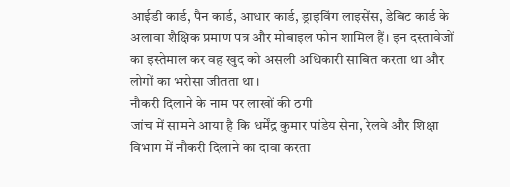आईडी कार्ड, पैन कार्ड, आधार कार्ड, ड्राइविंग लाइसेंस, डेबिट कार्ड के अलावा शैक्षिक प्रमाण पत्र और मोबाइल फोन शामिल हैं। इन दस्तावेजों का इस्तेमाल कर वह खुद को असली अधिकारी साबित करता था और लोगों का भरोसा जीतता था।
नौकरी दिलाने के नाम पर लाखों की ठगी
जांच में सामने आया है कि धर्मेंद्र कुमार पांडेय सेना, रेलवे और शिक्षा विभाग में नौकरी दिलाने का दावा करता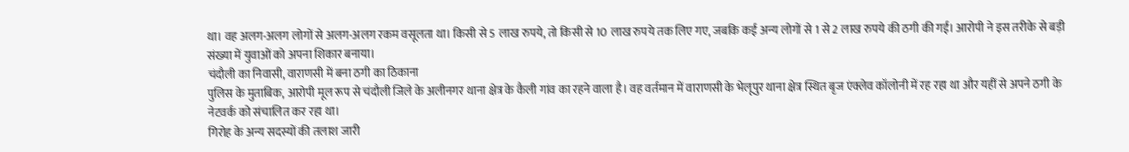था। वह अलग-अलग लोगों से अलग-अलग रकम वसूलता था। किसी से 5 लाख रुपये, तो किसी से 10 लाख रुपये तक लिए गए, जबकि कई अन्य लोगों से 1 से 2 लाख रुपये की ठगी की गई। आरोपी ने इस तरीके से बड़ी संख्या में युवाओं को अपना शिकार बनाया।
चंदौली का निवासी, वाराणसी में बना ठगी का ठिकाना
पुलिस के मुताबिक, आरोपी मूल रूप से चंदौली जिले के अलीनगर थाना क्षेत्र के कैली गांव का रहने वाला है। वह वर्तमान में वाराणसी के भेलूपुर थाना क्षेत्र स्थित बृज एंक्लेव कॉलोनी में रह रहा था और यहीं से अपने ठगी के नेटवर्क को संचालित कर रहा था।
गिरोह के अन्य सदस्यों की तलाश जारी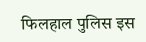फिलहाल पुलिस इस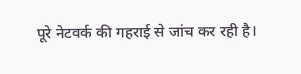पूरे नेटवर्क की गहराई से जांच कर रही है।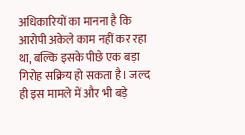अधिकारियों का मानना है कि आरोपी अकेले काम नहीं कर रहा था, बल्कि इसके पीछे एक बड़ा गिरोह सक्रिय हो सकता है। जल्द ही इस मामले में और भी बड़े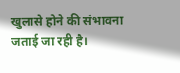खुलासे होने की संभावना जताई जा रही है।